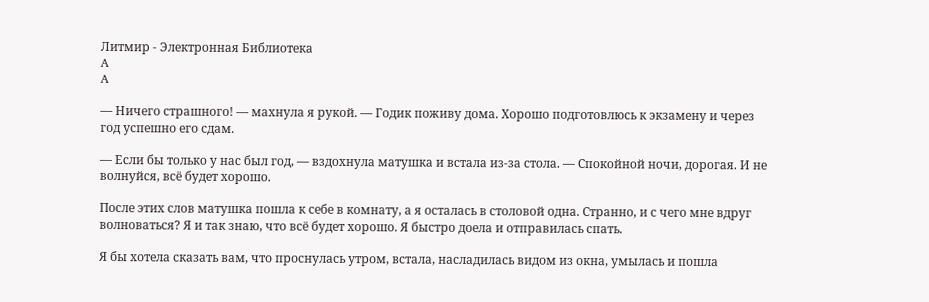Литмир - Электронная Библиотека
A
A

— Ничего страшного! — махнула я рукой. — Годик поживу дома. Хорошо подготовлюсь к экзамену и через год успешно его сдам.

— Если бы только у нас был год, — вздохнула матушка и встала из-за стола. — Спокойной ночи, дорогая. И не волнуйся, всё будет хорошо.

После этих слов матушка пошла к себе в комнату, а я осталась в столовой одна. Странно, и с чего мне вдруг волноваться? Я и так знаю, что всё будет хорошо. Я быстро доела и отправилась спать.

Я бы хотела сказать вам, что проснулась утром, встала, насладилась видом из окна, умылась и пошла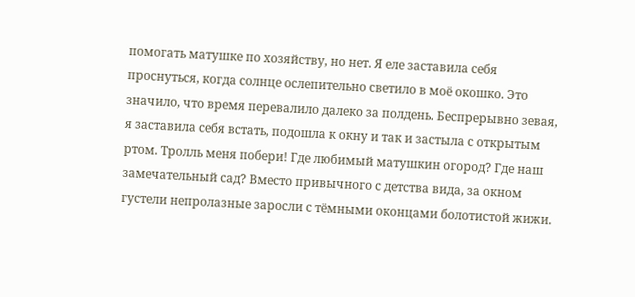помогать матушке по хозяйству, но нет. Я еле заставила себя проснуться, когда солнце ослепительно светило в моё окошко. Это значило, что время перевалило далеко за полдень. Беспрерывно зевая, я заставила себя встать, подошла к окну и так и застыла с открытым ртом. Тролль меня побери! Где любимый матушкин огород? Где наш замечательный сад? Вместо привычного с детства вида, за окном густели непролазные заросли с тёмными оконцами болотистой жижи.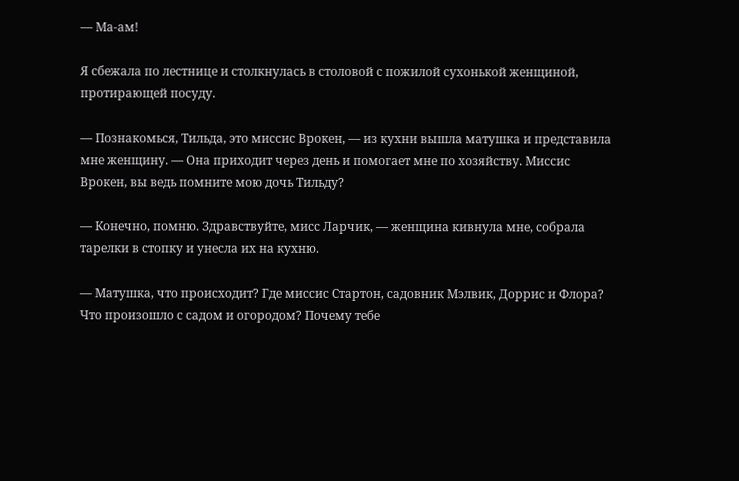— Ма-ам!

Я сбежала по лестнице и столкнулась в столовой с пожилой сухонькой женщиной, протирающей посуду.

— Познакомься, Тильда, это миссис Врокен, — из кухни вышла матушка и представила мне женщину. — Она приходит через день и помогает мне по хозяйству. Миссис Врокен, вы ведь помните мою дочь Тильду?

— Конечно, помню. Здравствуйте, мисс Ларчик, — женщина кивнула мне, собрала тарелки в стопку и унесла их на кухню.

— Матушка, что происходит? Где миссис Стартон, садовник Мэлвик, Доррис и Флора? Что произошло с садом и огородом? Почему тебе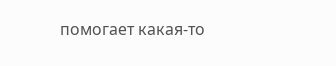помогает какая-то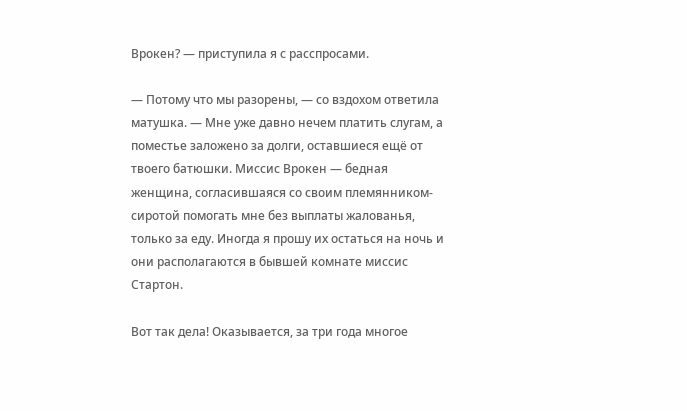Врокен? — приступила я с расспросами.

— Потому что мы разорены, — со вздохом ответила матушка. — Мне уже давно нечем платить слугам, а поместье заложено за долги, оставшиеся ещё от твоего батюшки. Миссис Врокен — бедная женщина, согласившаяся со своим племянником-сиротой помогать мне без выплаты жалованья, только за еду. Иногда я прошу их остаться на ночь и они располагаются в бывшей комнате миссис Стартон.

Вот так дела! Оказывается, за три года многое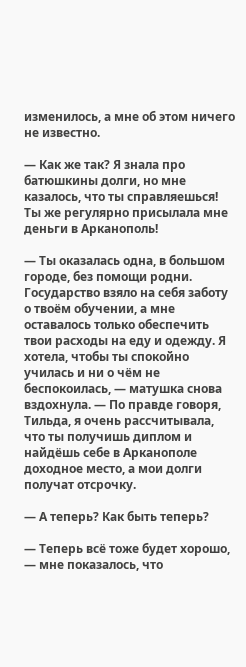изменилось, а мне об этом ничего не известно.

— Как же так? Я знала про батюшкины долги, но мне казалось, что ты справляешься! Ты же регулярно присылала мне деньги в Арканополь!

— Ты оказалась одна, в большом городе, без помощи родни. Государство взяло на себя заботу о твоём обучении, а мне оставалось только обеспечить твои расходы на еду и одежду. Я хотела, чтобы ты спокойно училась и ни о чём не беспокоилась, — матушка снова вздохнула. — По правде говоря, Тильда, я очень рассчитывала, что ты получишь диплом и найдёшь себе в Арканополе доходное место, а мои долги получат отсрочку.

— А теперь? Как быть теперь?

— Теперь всё тоже будет хорошо, — мне показалось, что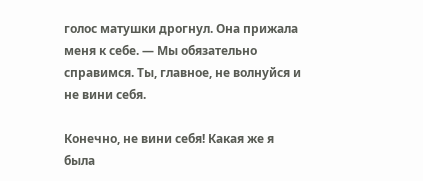голос матушки дрогнул. Она прижала меня к себе. — Мы обязательно справимся. Ты, главное, не волнуйся и не вини себя.

Конечно, не вини себя! Какая же я была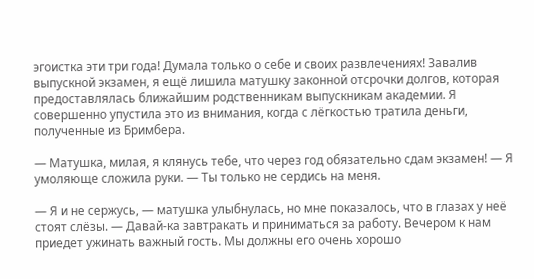эгоистка эти три года! Думала только о себе и своих развлечениях! Завалив выпускной экзамен, я ещё лишила матушку законной отсрочки долгов, которая предоставлялась ближайшим родственникам выпускникам академии. Я совершенно упустила это из внимания, когда с лёгкостью тратила деньги, полученные из Бримбера.

— Матушка, милая, я клянусь тебе, что через год обязательно сдам экзамен! — Я умоляюще сложила руки. — Ты только не сердись на меня.

— Я и не сержусь, — матушка улыбнулась, но мне показалось, что в глазах у неё стоят слёзы. — Давай-ка завтракать и приниматься за работу. Вечером к нам приедет ужинать важный гость. Мы должны его очень хорошо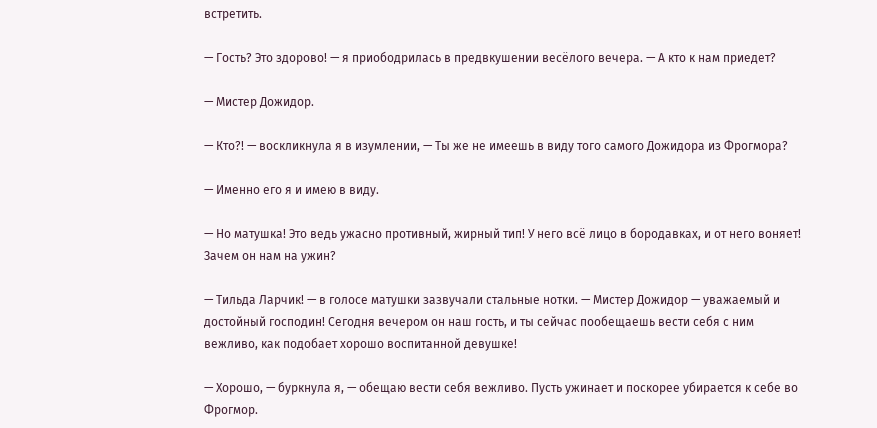встретить.

— Гость? Это здорово! — я приободрилась в предвкушении весёлого вечера. — А кто к нам приедет?

— Мистер Дожидор.

— Кто?! — воскликнула я в изумлении, — Ты же не имеешь в виду того самого Дожидора из Фрогмора?

— Именно его я и имею в виду.

— Но матушка! Это ведь ужасно противный, жирный тип! У него всё лицо в бородавках, и от него воняет! Зачем он нам на ужин?

— Тильда Ларчик! — в голосе матушки зазвучали стальные нотки. — Мистер Дожидор — уважаемый и достойный господин! Сегодня вечером он наш гость, и ты сейчас пообещаешь вести себя с ним вежливо, как подобает хорошо воспитанной девушке!

— Хорошо, — буркнула я, — обещаю вести себя вежливо. Пусть ужинает и поскорее убирается к себе во Фрогмор.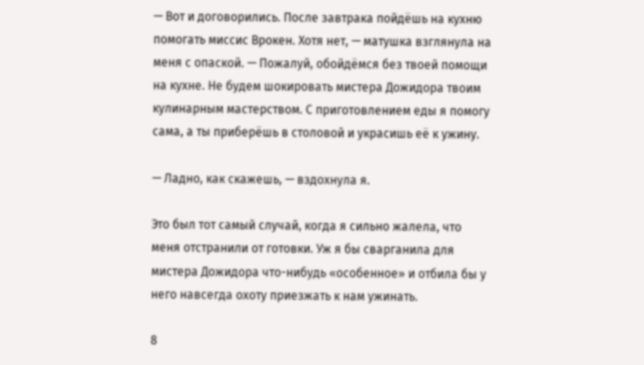— Вот и договорились. После завтрака пойдёшь на кухню помогать миссис Врокен. Хотя нет, — матушка взглянула на меня с опаской. — Пожалуй, обойдёмся без твоей помощи на кухне. Не будем шокировать мистера Дожидора твоим кулинарным мастерством. С приготовлением еды я помогу сама, а ты приберёшь в столовой и украсишь её к ужину.

— Ладно, как скажешь, — вздохнула я.

Это был тот самый случай, когда я сильно жалела, что меня отстранили от готовки. Уж я бы сварганила для мистера Дожидора что-нибудь «особенное» и отбила бы у него навсегда охоту приезжать к нам ужинать.

8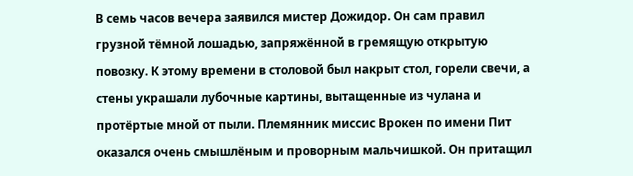В семь часов вечера заявился мистер Дожидор. Он сам правил грузной тёмной лошадью, запряжённой в гремящую открытую повозку. К этому времени в столовой был накрыт стол, горели свечи, а стены украшали лубочные картины, вытащенные из чулана и протёртые мной от пыли. Племянник миссис Врокен по имени Пит оказался очень смышлёным и проворным мальчишкой. Он притащил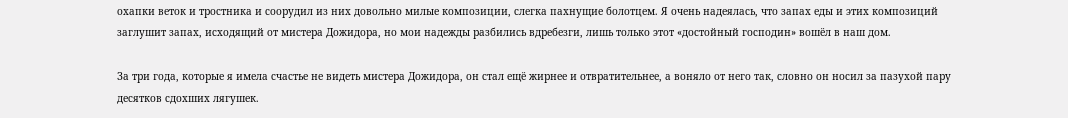охапки веток и тростника и соорудил из них довольно милые композиции, слегка пахнущие болотцем. Я очень надеялась, что запах еды и этих композиций заглушит запах, исходящий от мистера Дожидора, но мои надежды разбились вдребезги, лишь только этот «достойный господин» вошёл в наш дом.

За три года, которые я имела счастье не видеть мистера Дожидора, он стал ещё жирнее и отвратительнее, а воняло от него так, словно он носил за пазухой пару десятков сдохших лягушек.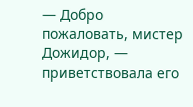— Добро пожаловать, мистер Дожидор, — приветствовала его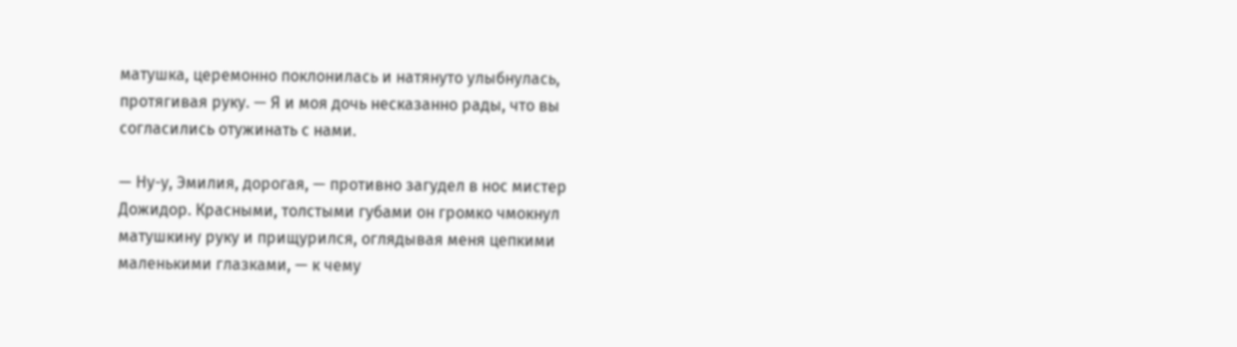матушка, церемонно поклонилась и натянуто улыбнулась, протягивая руку. — Я и моя дочь несказанно рады, что вы согласились отужинать с нами.

— Ну-у, Эмилия, дорогая, — противно загудел в нос мистер Дожидор. Красными, толстыми губами он громко чмокнул матушкину руку и прищурился, оглядывая меня цепкими маленькими глазками, — к чему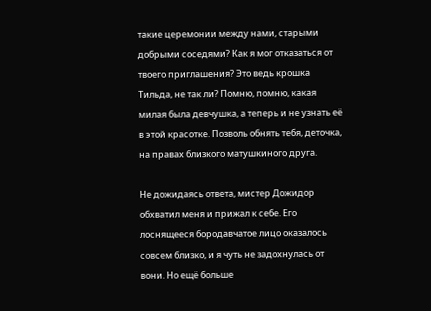такие церемонии между нами, старыми добрыми соседями? Как я мог отказаться от твоего приглашения? Это ведь крошка Тильда, не так ли? Помню, помню, какая милая была девчушка, а теперь и не узнать её в этой красотке. Позволь обнять тебя, деточка, на правах близкого матушкиного друга.

Не дожидаясь ответа, мистер Дожидор обхватил меня и прижал к себе. Его лоснящееся бородавчатое лицо оказалось совсем близко, и я чуть не задохнулась от вони. Но ещё больше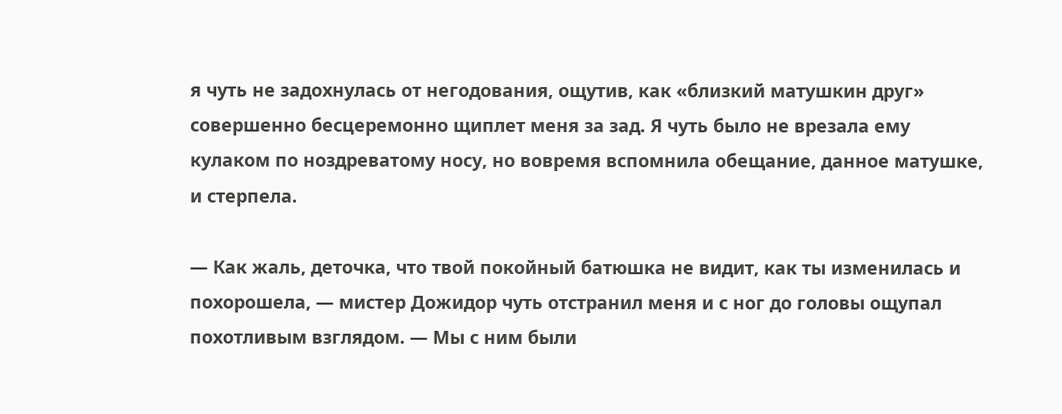я чуть не задохнулась от негодования, ощутив, как «близкий матушкин друг» совершенно бесцеремонно щиплет меня за зад. Я чуть было не врезала ему кулаком по ноздреватому носу, но вовремя вспомнила обещание, данное матушке, и стерпела.

— Как жаль, деточка, что твой покойный батюшка не видит, как ты изменилась и похорошела, — мистер Дожидор чуть отстранил меня и с ног до головы ощупал похотливым взглядом. — Мы с ним были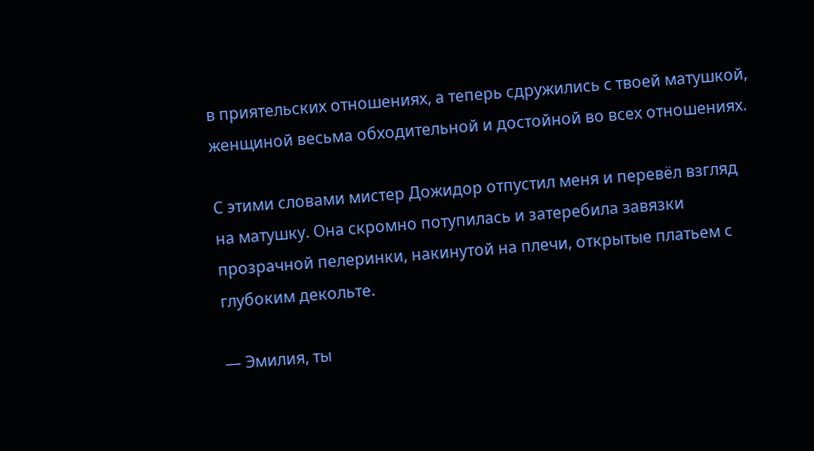в приятельских отношениях, а теперь сдружились с твоей матушкой, женщиной весьма обходительной и достойной во всех отношениях.

С этими словами мистер Дожидор отпустил меня и перевёл взгляд на матушку. Она скромно потупилась и затеребила завязки прозрачной пелеринки, накинутой на плечи, открытые платьем с глубоким декольте.

— Эмилия, ты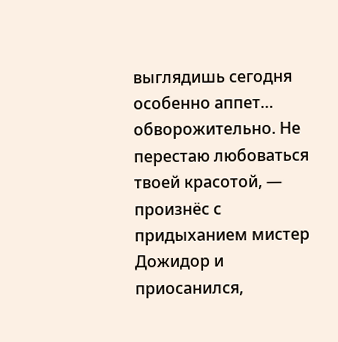выглядишь сегодня особенно аппет… обворожительно. Не перестаю любоваться твоей красотой, — произнёс с придыханием мистер Дожидор и приосанился,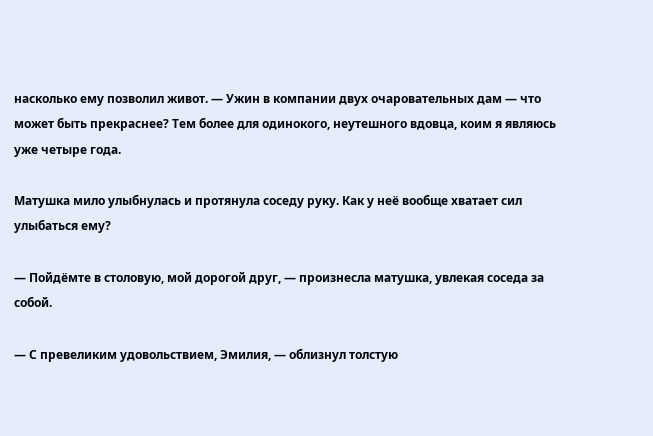насколько ему позволил живот. — Ужин в компании двух очаровательных дам — что может быть прекраснее? Тем более для одинокого, неутешного вдовца, коим я являюсь уже четыре года.

Матушка мило улыбнулась и протянула соседу руку. Как у неё вообще хватает сил улыбаться ему?

— Пойдёмте в столовую, мой дорогой друг, — произнесла матушка, увлекая соседа за собой.

— С превеликим удовольствием, Эмилия, — облизнул толстую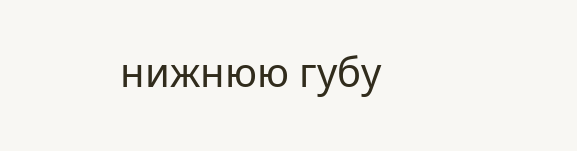нижнюю губу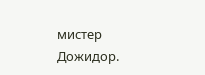мистер Дожидор.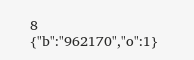8
{"b":"962170","o":1}